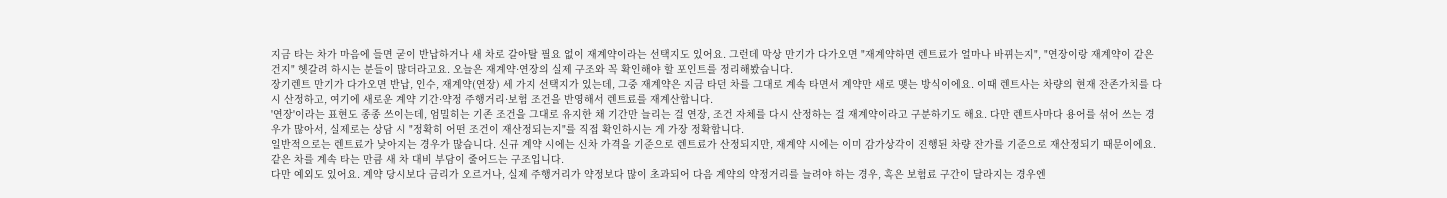지금 타는 차가 마음에 들면 굳이 반납하거나 새 차로 갈아탈 필요 없이 재계약이라는 선택지도 있어요. 그런데 막상 만기가 다가오면 "재계약하면 렌트료가 얼마나 바뀌는지", "연장이랑 재계약이 같은 건지" 헷갈려 하시는 분들이 많더라고요. 오늘은 재계약·연장의 실제 구조와 꼭 확인해야 할 포인트를 정리해봤습니다.
장기렌트 만기가 다가오면 반납, 인수, 재계약(연장) 세 가지 선택지가 있는데, 그중 재계약은 지금 타던 차를 그대로 계속 타면서 계약만 새로 맺는 방식이에요. 이때 렌트사는 차량의 현재 잔존가치를 다시 산정하고, 여기에 새로운 계약 기간·약정 주행거리·보험 조건을 반영해서 렌트료를 재계산합니다.
'연장'이라는 표현도 종종 쓰이는데, 엄밀히는 기존 조건을 그대로 유지한 채 기간만 늘리는 걸 연장, 조건 자체를 다시 산정하는 걸 재계약이라고 구분하기도 해요. 다만 렌트사마다 용어를 섞어 쓰는 경우가 많아서, 실제로는 상담 시 "정확히 어떤 조건이 재산정되는지"를 직접 확인하시는 게 가장 정확합니다.
일반적으로는 렌트료가 낮아지는 경우가 많습니다. 신규 계약 시에는 신차 가격을 기준으로 렌트료가 산정되지만, 재계약 시에는 이미 감가상각이 진행된 차량 잔가를 기준으로 재산정되기 때문이에요. 같은 차를 계속 타는 만큼 새 차 대비 부담이 줄어드는 구조입니다.
다만 예외도 있어요. 계약 당시보다 금리가 오르거나, 실제 주행거리가 약정보다 많이 초과되어 다음 계약의 약정거리를 늘려야 하는 경우, 혹은 보험료 구간이 달라지는 경우엔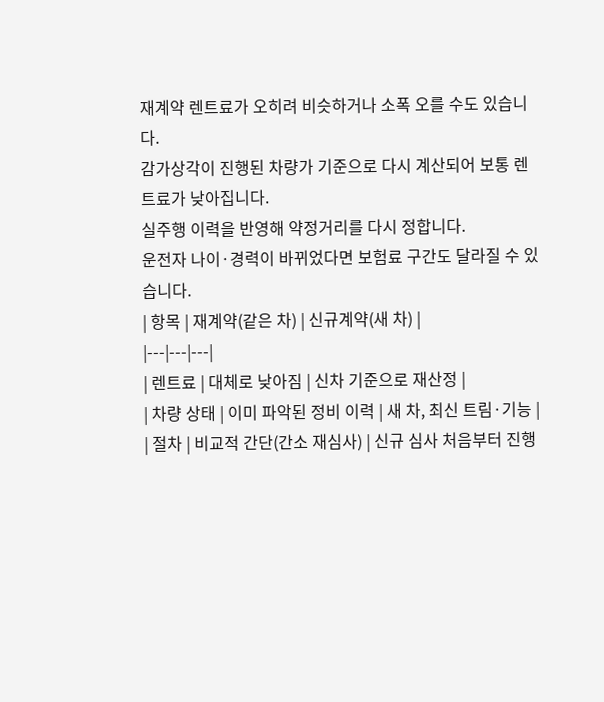재계약 렌트료가 오히려 비슷하거나 소폭 오를 수도 있습니다.
감가상각이 진행된 차량가 기준으로 다시 계산되어 보통 렌트료가 낮아집니다.
실주행 이력을 반영해 약정거리를 다시 정합니다.
운전자 나이·경력이 바뀌었다면 보험료 구간도 달라질 수 있습니다.
| 항목 | 재계약(같은 차) | 신규계약(새 차) |
|---|---|---|
| 렌트료 | 대체로 낮아짐 | 신차 기준으로 재산정 |
| 차량 상태 | 이미 파악된 정비 이력 | 새 차, 최신 트림·기능 |
| 절차 | 비교적 간단(간소 재심사) | 신규 심사 처음부터 진행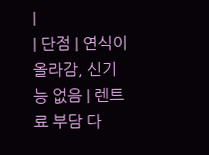|
| 단점 | 연식이 올라감, 신기능 없음 | 렌트료 부담 다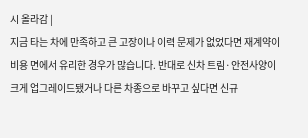시 올라감 |
지금 타는 차에 만족하고 큰 고장이나 이력 문제가 없었다면 재계약이 비용 면에서 유리한 경우가 많습니다. 반대로 신차 트림·안전사양이 크게 업그레이드됐거나 다른 차종으로 바꾸고 싶다면 신규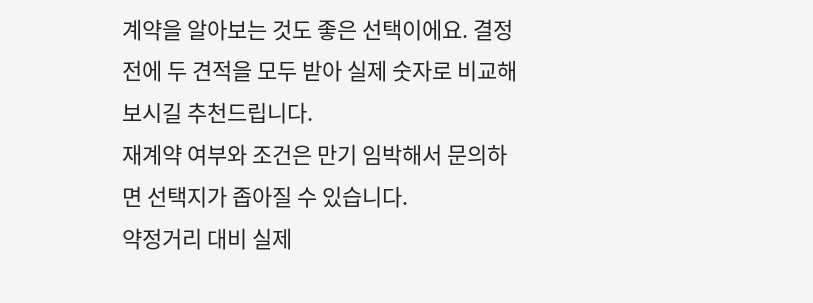계약을 알아보는 것도 좋은 선택이에요. 결정 전에 두 견적을 모두 받아 실제 숫자로 비교해보시길 추천드립니다.
재계약 여부와 조건은 만기 임박해서 문의하면 선택지가 좁아질 수 있습니다.
약정거리 대비 실제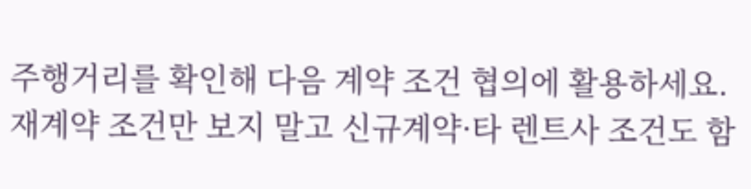주행거리를 확인해 다음 계약 조건 협의에 활용하세요.
재계약 조건만 보지 말고 신규계약·타 렌트사 조건도 함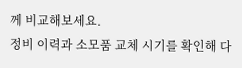께 비교해보세요.
정비 이력과 소모품 교체 시기를 확인해 다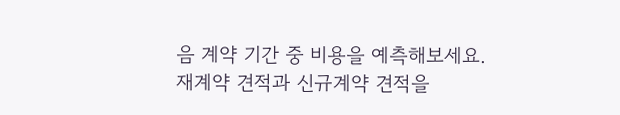음 계약 기간 중 비용을 예측해보세요.
재계약 견적과 신규계약 견적을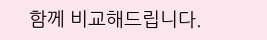함께 비교해드립니다.